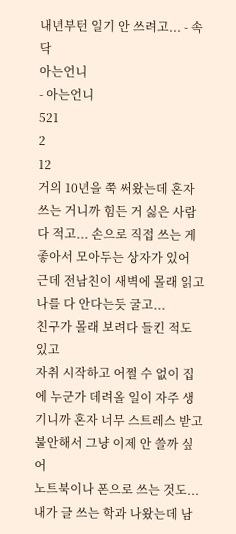내년부턴 일기 안 쓰려고... - 속닥
아는언니
- 아는언니
521
2
12
거의 10년을 쭉 써왔는데 혼자 쓰는 거니까 힘든 거 싫은 사람 다 적고... 손으로 직접 쓰는 게 좋아서 모아두는 상자가 있어
근데 전남친이 새벽에 몰래 읽고 나를 다 안다는듯 굴고...
친구가 몰래 보려다 들킨 적도 있고
자취 시작하고 어쩔 수 없이 집에 누군가 데려올 일이 자주 생기니까 혼자 너무 스트레스 받고 불안해서 그냥 이제 안 쓸까 싶어
노트북이나 폰으로 쓰는 것도... 내가 글 쓰는 학과 나왔는데 남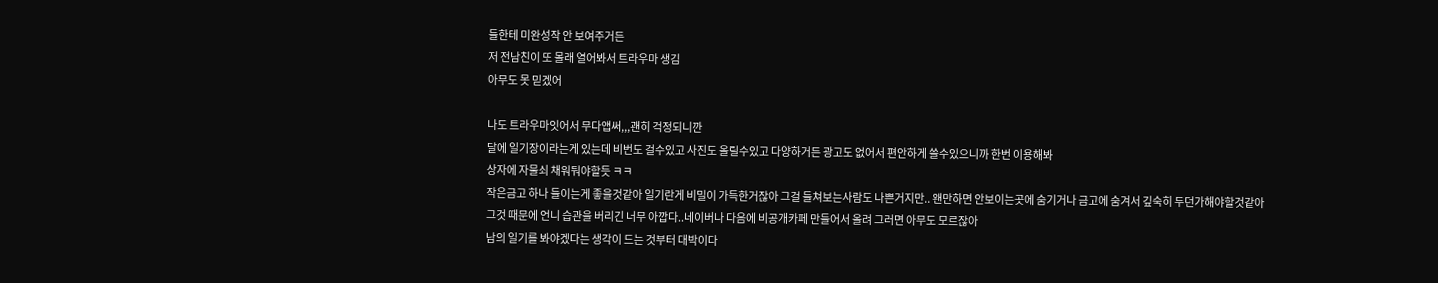들한테 미완성작 안 보여주거든
저 전남친이 또 몰래 열어봐서 트라우마 생김
아무도 못 믿겠어

나도 트라우마잇어서 무다앱써,,,괜히 걱정되니깐
달에 일기장이라는게 있는데 비번도 걸수있고 사진도 올릴수있고 다양하거든 광고도 없어서 편안하게 쓸수있으니까 한번 이용해봐
상자에 자물쇠 채워둬야할듯 ㅋㅋ
작은금고 하나 들이는게 좋을것같아 일기란게 비밀이 가득한거잖아 그걸 들쳐보는사람도 나쁜거지만.. 왠만하면 안보이는곳에 숨기거나 금고에 숨겨서 깊숙히 두던가해야할것같아
그것 때문에 언니 습관을 버리긴 너무 아깝다..네이버나 다음에 비공개카페 만들어서 올려 그러면 아무도 모르잖아
남의 일기를 봐야겠다는 생각이 드는 것부터 대박이다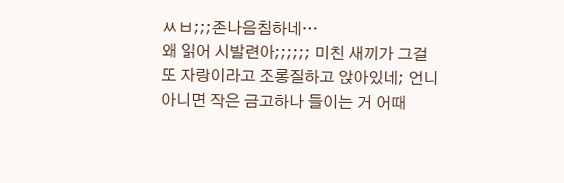ㅆㅂ;;;존나음침하네…
왜 읽어 시발련아;;;;;; 미친 새끼가 그걸 또 자랑이라고 조롱질하고 앉아있네; 언니 아니면 작은 금고하나 들이는 거 어때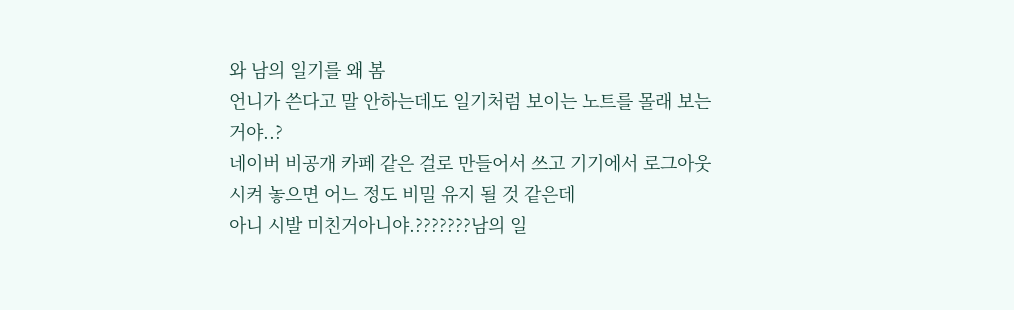와 남의 일기를 왜 봄
언니가 쓴다고 말 안하는데도 일기처럼 보이는 노트를 몰래 보는거야..?
네이버 비공개 카페 같은 걸로 만들어서 쓰고 기기에서 로그아웃시켜 놓으면 어느 정도 비밀 유지 될 것 같은데
아니 시발 미친거아니야.???????남의 일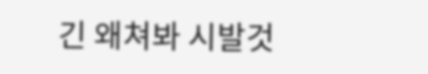긴 왜쳐봐 시발것